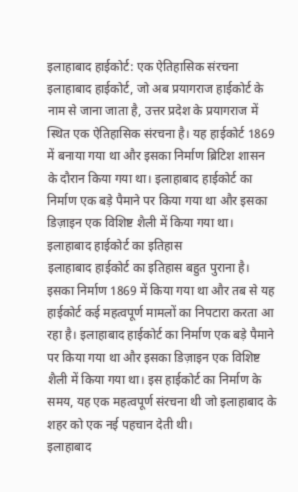इलाहाबाद हाईकोर्ट: एक ऐतिहासिक संरचना
इलाहाबाद हाईकोर्ट, जो अब प्रयागराज हाईकोर्ट के नाम से जाना जाता है, उत्तर प्रदेश के प्रयागराज में स्थित एक ऐतिहासिक संरचना है। यह हाईकोर्ट 1869 में बनाया गया था और इसका निर्माण ब्रिटिश शासन के दौरान किया गया था। इलाहाबाद हाईकोर्ट का निर्माण एक बड़े पैमाने पर किया गया था और इसका डिज़ाइन एक विशिष्ट शैली में किया गया था।
इलाहाबाद हाईकोर्ट का इतिहास
इलाहाबाद हाईकोर्ट का इतिहास बहुत पुराना है। इसका निर्माण 1869 में किया गया था और तब से यह हाईकोर्ट कई महत्वपूर्ण मामलों का निपटारा करता आ रहा है। इलाहाबाद हाईकोर्ट का निर्माण एक बड़े पैमाने पर किया गया था और इसका डिज़ाइन एक विशिष्ट शैली में किया गया था। इस हाईकोर्ट का निर्माण के समय, यह एक महत्वपूर्ण संरचना थी जो इलाहाबाद के शहर को एक नई पहचान देती थी।
इलाहाबाद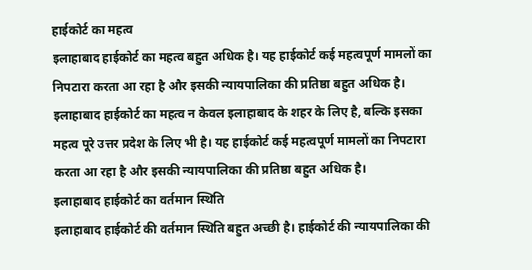हाईकोर्ट का महत्व
इलाहाबाद हाईकोर्ट का महत्व बहुत अधिक है। यह हाईकोर्ट कई महत्वपूर्ण मामलों का निपटारा करता आ रहा है और इसकी न्यायपालिका की प्रतिष्ठा बहुत अधिक है। इलाहाबाद हाईकोर्ट का महत्व न केवल इलाहाबाद के शहर के लिए है, बल्कि इसका महत्व पूरे उत्तर प्रदेश के लिए भी है। यह हाईकोर्ट कई महत्वपूर्ण मामलों का निपटारा करता आ रहा है और इसकी न्यायपालिका की प्रतिष्ठा बहुत अधिक है।
इलाहाबाद हाईकोर्ट का वर्तमान स्थिति
इलाहाबाद हाईकोर्ट की वर्तमान स्थिति बहुत अच्छी है। हाईकोर्ट की न्यायपालिका की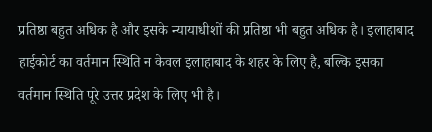प्रतिष्ठा बहुत अधिक है और इसके न्यायाधीशों की प्रतिष्ठा भी बहुत अधिक है। इलाहाबाद हाईकोर्ट का वर्तमान स्थिति न केवल इलाहाबाद के शहर के लिए है, बल्कि इसका वर्तमान स्थिति पूरे उत्तर प्रदेश के लिए भी है।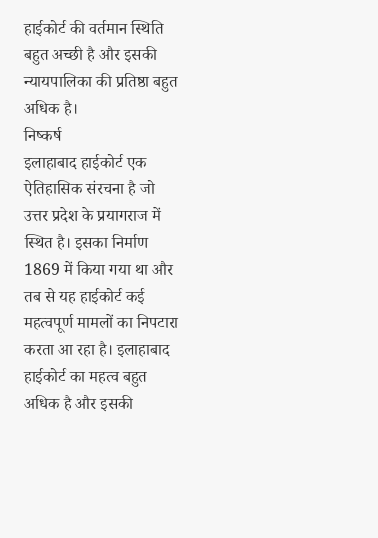हाईकोर्ट की वर्तमान स्थिति बहुत अच्छी है और इसकी न्यायपालिका की प्रतिष्ठा बहुत अधिक है।
निष्कर्ष
इलाहाबाद हाईकोर्ट एक ऐतिहासिक संरचना है जो उत्तर प्रदेश के प्रयागराज में स्थित है। इसका निर्माण 1869 में किया गया था और तब से यह हाईकोर्ट कई महत्वपूर्ण मामलों का निपटारा करता आ रहा है। इलाहाबाद हाईकोर्ट का महत्व बहुत अधिक है और इसकी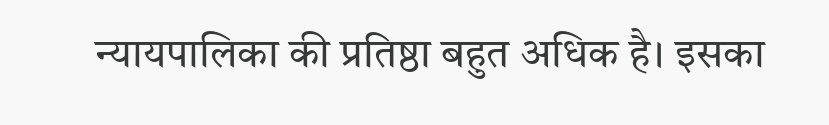न्यायपालिका की प्रतिष्ठा बहुत अधिक है। इसका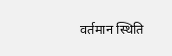वर्तमान स्थिति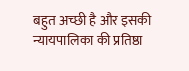बहुत अच्छी है और इसकी न्यायपालिका की प्रतिष्ठा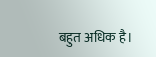बहुत अधिक है।